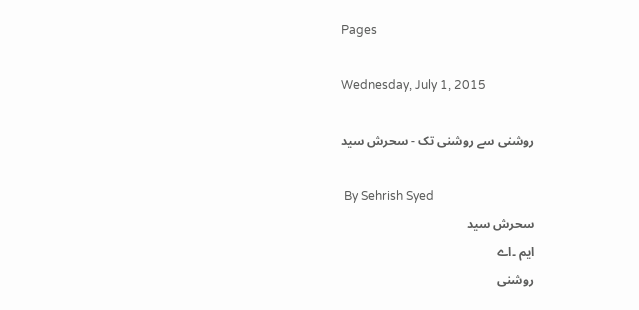Pages

Wednesday, July 1, 2015

روشنی سے روشنی تک - سحرش سید

 By Sehrish Syed
سحرش سید
ایم ۔اے
روشنی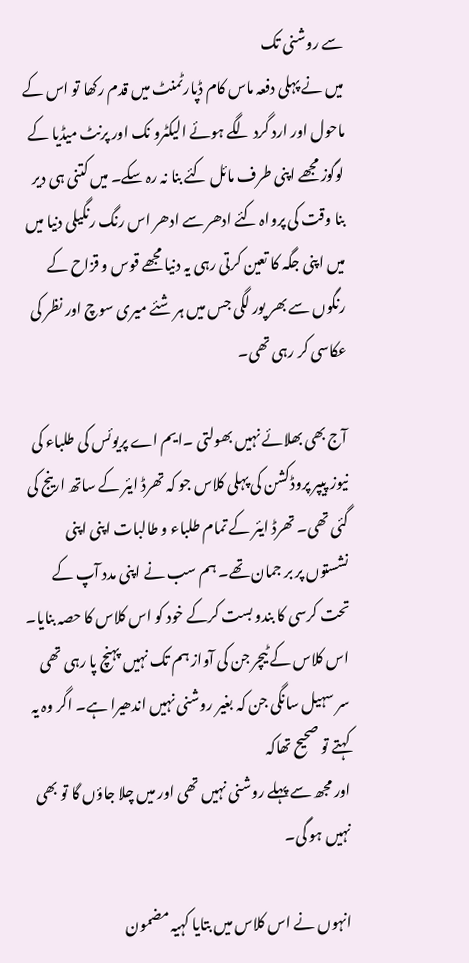سے روشنی تک
میں نے پہلی دفعہ ماس کام ڈپارٹمنٹ میں قدم رکھا تو اس کے ماحول اور ارد گرد لگے ہوئے الیکٹرو نک اور پرنٹ میڈیا کے لوگوز مجھے اپنی طرف مائل کئے بنا نہ رہ سکے۔ میں کتنی ہی دیر بنا وقت کی پرواہ کئے ادھر سے ادھر اس رنگ رنگیلی دنیا میں میں اپنی جگہ کا تعین کرتی رہی یہ دنیا مجھے قوس و قزاح کے رنگوں سے بھر پور لگی جس میں ہر شئے میری سوچ اور نظر کی عکاسی کر رہی تھی۔

آج بھی بھلائے نہیں بھولتی ۔ایم اے پریوئس کی طلباء کی نیوز پیپر پروڈکشن کی پہلی کلاس جو کہ تھرڈ ایئر کے ساتھ ارینج کی گئی تھی۔ تھرڈ ایئر کے تمام طلباء و طالبات اپنی اپنی نشستوں پر بر جمان تھے۔ ہم سب نے اپنی مدد آپ کے تحت کرسی کا بندو بست کرکے خود کو اس کلاس کا حصہ بنایا۔ اس کلاس کے ٹیچر جن کی آواز ہم تک نہیں پہنچ پا رہی تھی سر سہیل سانگی جن کہ بغیر روشنی نہیں اندھیرا ہے۔ اگر وہ یہ کہتے تو صحیح تھاکہ
اور مجھ سے پہلے روشنی نہیں تھی اور میں چلا جاؤں گا تو بھی نہیں ہو گی۔

انہوں نے اس کلاس میں بتایا کہیہ مضمون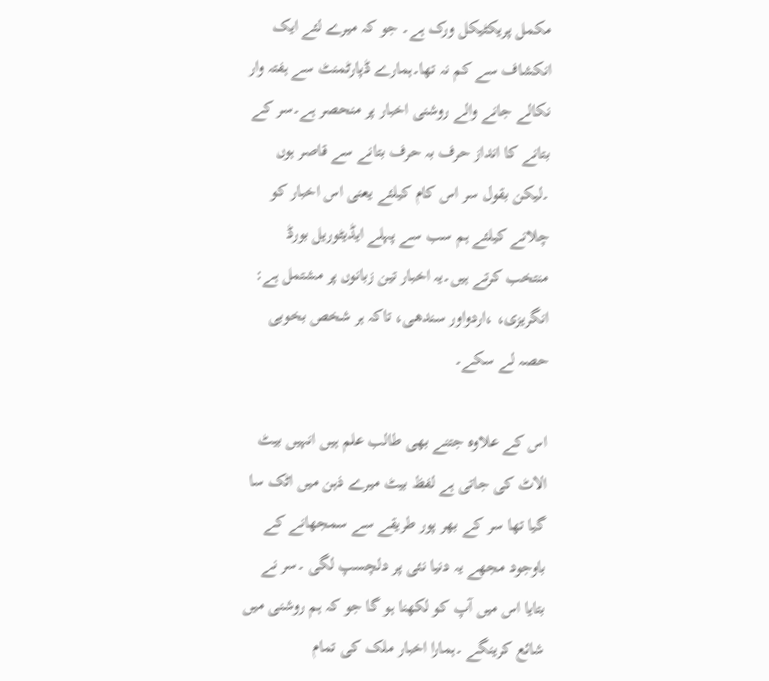مکمل پریکٹیکل ورک ہے۔ جو کہ میرے لئے ایک انکشاف سے کم نہ تھا۔ہمارے ڈپارٹمنٹ سے ہفتہ وار نکالے جانے والے روشنی اخبار پر منحصر ہے۔سر کے بتانے کا انداز حرف بہ حرف بتانے سے قاصر ہوں ۔لیکن بقول سر اس کام کیلئے یعنی اس اخبار کو چلانے کیلئے ہم سب سے پہلے ایڈیٹوریل بورڈ منتخب کرتے ہیں۔یہ اخبار تین زبانوں پر مشتمل ہے: انگریزی، ،اردواور سندھی، تاکہ ہر شخص بخوبی حصہ لے سکے۔

اس کے علاوہ جتنے بھی طالب علم ہیں انہیں بیٹ الاٹ کی جاتی ہے لفظ بیٹ میرے ذہن میں اٹک سا گیا تھا سر کے بھر پور طریقے سے سمجھانے کے باوجود مجھے یہ دنیا نئی پر دلچسپ لگی ۔سر نے بتایا اس میں آپ کو لکھنا ہو گا جو کہ ہم روشنی میں شائع کرینگے ۔ہمارا اخبار ملک کی تمام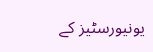یونیورسٹیز کے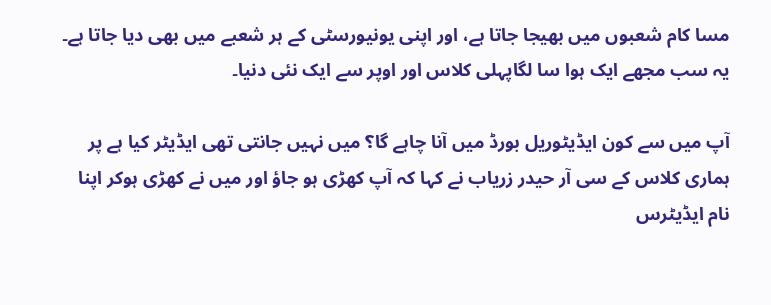مسا کام شعبوں میں بھیجا جاتا ہے، اور اپنی یونیورسٹی کے ہر شعبے میں بھی دیا جاتا ہے۔ یہ سب مجھے ایک ہوا سا لگاپہلی کلاس اور اوپر سے ایک نئی دنیا۔

آپ میں سے کون ایڈیٹوریل بورڈ میں آنا چاہے گا؟ میں نہیں جانتی تھی ایڈیٹر کیا ہے پر ہماری کلاس کے سی آر حیدر زریاب نے کہا کہ آپ کھڑی ہو جاؤ اور میں نے کھڑی ہوکر اپنا نام ایڈیٹرس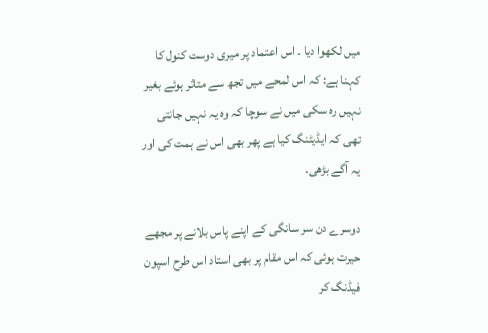میں لکھوا دیا ۔ اس اعتماد پر میری دوست کنول کا کہنا ہے: کہ اس لمحے میں تجھ سے متاثر ہوئے بغیر نہیں رہ سکی میں نے سوچا کہ وہ یہ نہیں جانتی تھی کہ ایڈیٹنگ کیا ہے پھر بھی اس نے ہمت کی اور یہ آگے بڑھی۔

دوسرے دن سر سانگی کے اپنے پاس بلانے پر مجھے حیرت ہوئی کہ اس مقام پر بھی استاد اس طرح اسپون فیڈنگ کر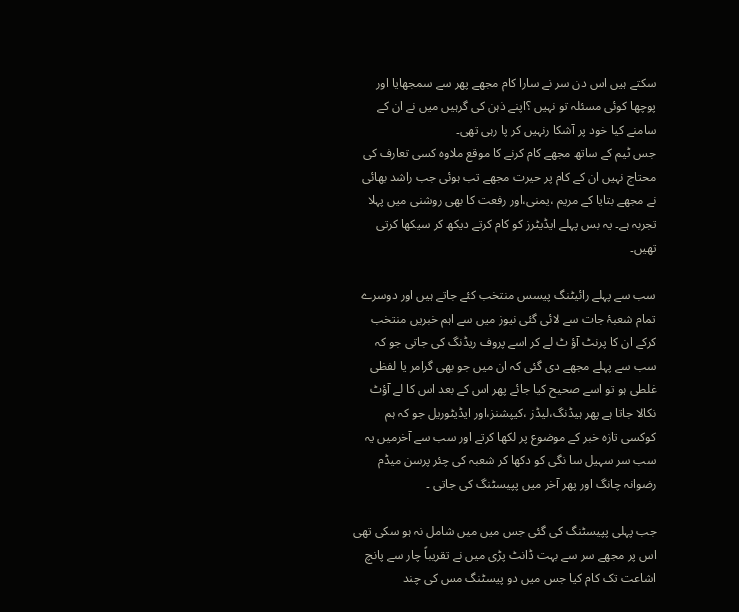سکتے ہیں اس دن سر نے سارا کام مجھے پھر سے سمجھایا اور پوچھا کوئی مسئلہ تو نہیں ؟اپنے ذہن کی گرہیں میں نے ان کے سامنے کیا خود پر آشکا رنہیں کر پا رہی تھی۔
جس ٹیم کے ساتھ مجھے کام کرنے کا موقع ملاوہ کسی تعارف کی محتاج نہیں ان کے کام پر حیرت مجھے تب ہوئی جب راشد بھائی نے مجھے بتایا کے مریم ،یمنی،اور رفعت کا بھی روشنی میں پہلا تجربہ ہے۔ یہ بس پہلے ایڈیٹرز کو کام کرتے دیکھ کر سیکھا کرتی تھیں۔

سب سے پہلے رائیٹنگ پیسس منتخب کئے جاتے ہیں اور دوسرے تمام شعبۂ جات سے لائی گئی نیوز میں سے اہم خبریں منتخب کرکے ان کا پرنٹ آؤ ٹ لے کر اسے پروف ریڈنگ کی جاتی جو کہ سب سے پہلے مجھے دی گئی کہ ان میں جو بھی گرامر یا لفظی غلطی ہو تو اسے صحیح کیا جائے پھر اس کے بعد اس کا لے آؤٹ نکالا جاتا ہے پھر ہیڈنگ،لیڈز ،کیپشنز،اور ایڈیٹوریل جو کہ ہم کوکسی تازہ خبر کے موضوع پر لکھا کرتے اور سب سے آخرمیں یہ سب سر سہیل سا نگی کو دکھا کر شعبہ کی چئر پرسن میڈم رضوانہ چانگ اور پھر آخر میں پپیسٹنگ کی جاتی ۔

جب پہلی پپیسٹنگ کی گئی جس میں میں شامل نہ ہو سکی تھی اس پر مجھے سر سے بہت ڈانٹ پڑی میں نے تقریباً چار سے پانچ اشاعت تک کام کیا جس میں دو پیسٹنگ مس کی چند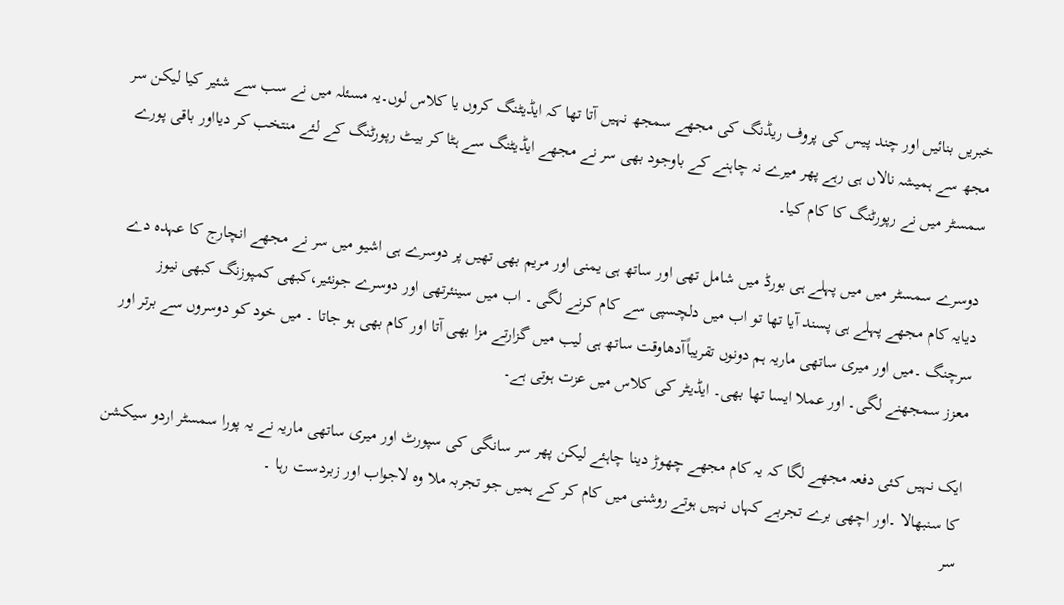خبریں بنائیں اور چند پیس کی پروف ریڈنگ کی مجھے سمجھ نہیں آتا تھا کہ ایڈیٹنگ کروں یا کلاس لوں۔یہ مسئلہ میں نے سب سے شئیر کیا لیکن سر مجھ سے ہمیشہ نالاں ہی رہے پھر میرے نہ چاہنے کے باوجود بھی سر نے مجھے ایڈیٹنگ سے ہٹا کر بیٹ رپورٹنگ کے لئے منتخب کر دیااور باقی پورے سمسٹر میں نے رپورٹنگ کا کام کیا۔

دوسرے سمسٹر میں میں پہلے ہی بورڈ میں شامل تھی اور ساتھ ہی یمنی اور مریم بھی تھیں پر دوسرے ہی اشیو میں سر نے مجھے انچارج کا عہدہ دے دیایہ کام مجھے پہلے ہی پسند آیا تھا تو اب میں دلچسپی سے کام کرنے لگی ۔ اب میں سینئرتھی اور دوسرے جونئیر،کبھی کمپوزنگ کبھی نیوز سرچنگ ۔میں اور میری ساتھی ماریہ ہم دونوں تقریباًآدھاوقت ساتھ ہی لیب میں گزارتے مزا بھی آتا اور کام بھی ہو جاتا ۔ میں خود کو دوسروں سے برتر اور معزز سمجھنے لگی۔ اور عملا ایسا تھا بھی۔ ایڈیٹر کی کلاس میں عزت ہوتی ہے۔

ایک نہیں کئی دفعہ مجھے لگا کہ یہ کام مجھے چھوڑ دینا چاہئے لیکن پھر سر سانگی کی سپورٹ اور میری ساتھی ماریہ نے یہ پورا سمسٹر اردو سیکشن کا سنبھالا ۔اور اچھی برے تجربے کہاں نہیں ہوتے روشنی میں کام کر کے ہمیں جو تجربہ ملا وہ لاجواب اور زبردست رہا ۔
سر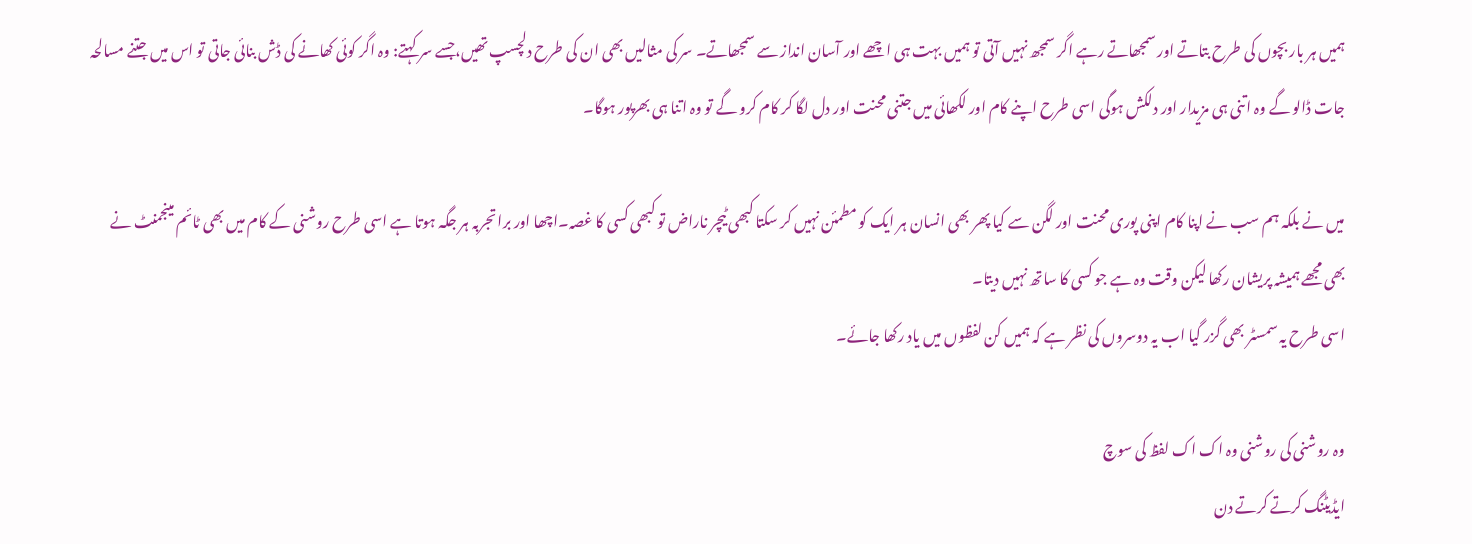ہمیں ہر بار بچوں کی طرح بتاتے اور سمجھاتے رہے اگر سمجھ نہیں آتی تو ہمیں بہت ہی اچھے اور آسان انداز سے سمجھاتے۔ سر کی مثالیں بھی ان کی طرح دلچسپ تھیں،جسے سر کہتے: وہ اگر کوئی کھانے کی ڈش بنائی جاتی تو اس میں جتنے مسالحہ جات ڈالو گے وہ اتنی ہی مزیدار اور دلکش ہوگی اسی طرح اپنے کام اور لکھائی میں جتنی محنت اور دل لگا کر کام کرو گے تو وہ اتنا ہی بھرپور ہوگا۔

میں نے بلکہ ہم سب نے اپنا کام اپنی پوری محنت اور لگن سے کیا پھر بھی انسان ہر ایک کو مطمئن نہیں کر سکتا کبھی ٹیچر ناراض تو کبھی کسی کا غصہ۔اچھا اور برا تجربہ ہر جگہ ہوتا ہے اسی طرح روشنی کے کام میں بھی ٹائم مینجمنٹ نے بھی مجھے ہمیشہ پریشان رکھا لیکن وقت وہ ہے جو کسی کا ساتھ نہیں دیتا۔
اسی طرح یہ سمسٹر بھی گزر گیا اب یہ دوسروں کی نظر ہے کہ ہمیں کن لفظوں میں یاد رکھا جائے۔

وہ روشنی کی روشنی وہ اک اک لفظ کی سوچ
ایڈیٹنگ کرتے کرتے دن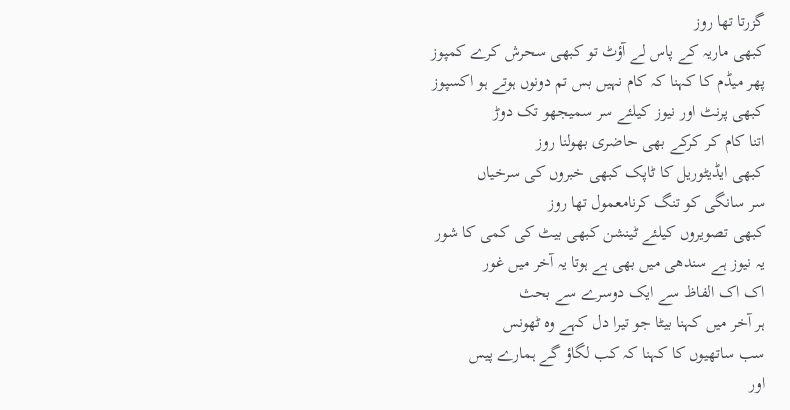گزرتا تھا روز
کبھی ماریہ کے پاس لے آؤٹ تو کبھی سحرش کرے کمپوز
پھر میڈم کا کہنا کہ کام نہیں بس تم دونوں ہوتے ہو اکسپوز
کبھی پرنٹ اور نیوز کیلئے سر سمیجھو تک دوڑ
اتنا کام کر کرکے بھی حاضری بھولنا روز
کبھی ایڈیٹوریل کا ٹاپک کبھی خبروں کی سرخیاں
سر سانگی کو تنگ کرنامعمول تھا روز
کبھی تصویروں کیلئے ٹینشن کبھی بیٹ کی کمی کا شور
یہ نیوز ہے سندھی میں بھی ہے ہوتا یہ آخر میں غور
اک اک الفاظ سے ایک دوسرے سے بحث
ہر آخر میں کہنا بیٹا جو تیرا دل کہے وہ ٹھونس
سب ساتھیوں کا کہنا کہ کب لگاؤ گے ہمارے پیس
اور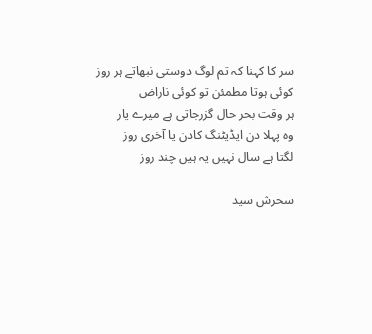سر کا کہنا کہ تم لوگ دوستی نبھاتے ہر روز
کوئی ہوتا مطمئن تو کوئی ناراض
ہر وقت بحر حال گزرجاتی ہے میرے یار
وہ پہلا دن ایڈیٹنگ کادن یا آخری روز
لگتا ہے سال نہیں یہ ہیں چند روز

سحرش سید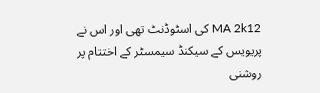MA 2k12 کی اسٹوڈنٹ تھی اور اس نے پریویس کے سیکنڈ سیمسٹر کے اختتام پر روشنی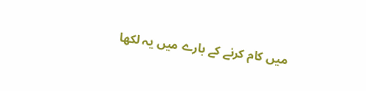میں کام کرنے کے بارے میں یہ لکھا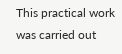This practical work was carried out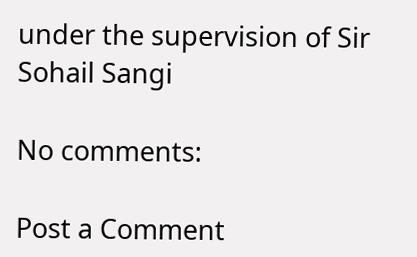under the supervision of Sir Sohail Sangi

No comments:

Post a Comment